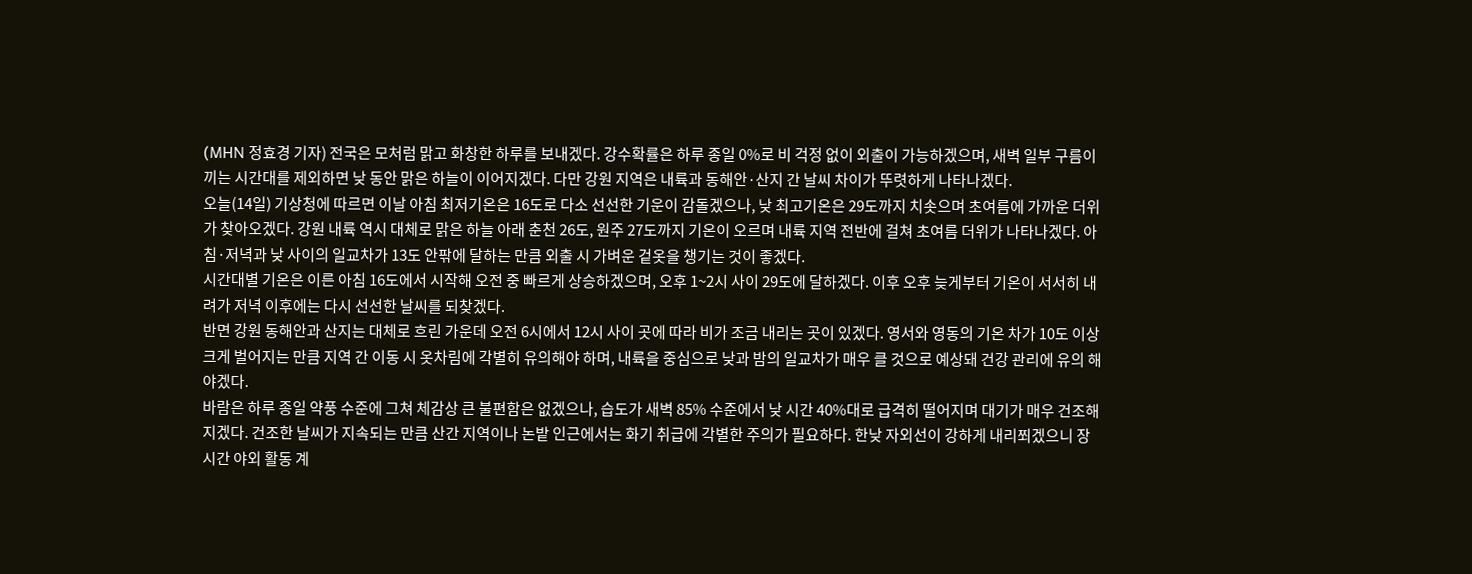(MHN 정효경 기자) 전국은 모처럼 맑고 화창한 하루를 보내겠다. 강수확률은 하루 종일 0%로 비 걱정 없이 외출이 가능하겠으며, 새벽 일부 구름이 끼는 시간대를 제외하면 낮 동안 맑은 하늘이 이어지겠다. 다만 강원 지역은 내륙과 동해안·산지 간 날씨 차이가 뚜렷하게 나타나겠다.
오늘(14일) 기상청에 따르면 이날 아침 최저기온은 16도로 다소 선선한 기운이 감돌겠으나, 낮 최고기온은 29도까지 치솟으며 초여름에 가까운 더위가 찾아오겠다. 강원 내륙 역시 대체로 맑은 하늘 아래 춘천 26도, 원주 27도까지 기온이 오르며 내륙 지역 전반에 걸쳐 초여름 더위가 나타나겠다. 아침·저녁과 낮 사이의 일교차가 13도 안팎에 달하는 만큼 외출 시 가벼운 겉옷을 챙기는 것이 좋겠다.
시간대별 기온은 이른 아침 16도에서 시작해 오전 중 빠르게 상승하겠으며, 오후 1~2시 사이 29도에 달하겠다. 이후 오후 늦게부터 기온이 서서히 내려가 저녁 이후에는 다시 선선한 날씨를 되찾겠다.
반면 강원 동해안과 산지는 대체로 흐린 가운데 오전 6시에서 12시 사이 곳에 따라 비가 조금 내리는 곳이 있겠다. 영서와 영동의 기온 차가 10도 이상 크게 벌어지는 만큼 지역 간 이동 시 옷차림에 각별히 유의해야 하며, 내륙을 중심으로 낮과 밤의 일교차가 매우 클 것으로 예상돼 건강 관리에 유의 해야겠다.
바람은 하루 종일 약풍 수준에 그쳐 체감상 큰 불편함은 없겠으나, 습도가 새벽 85% 수준에서 낮 시간 40%대로 급격히 떨어지며 대기가 매우 건조해지겠다. 건조한 날씨가 지속되는 만큼 산간 지역이나 논밭 인근에서는 화기 취급에 각별한 주의가 필요하다. 한낮 자외선이 강하게 내리쬐겠으니 장시간 야외 활동 계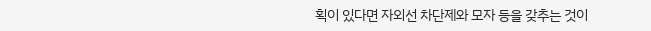획이 있다면 자외선 차단제와 모자 등을 갖추는 것이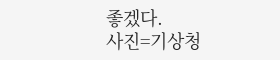좋겠다.
사진=기상청